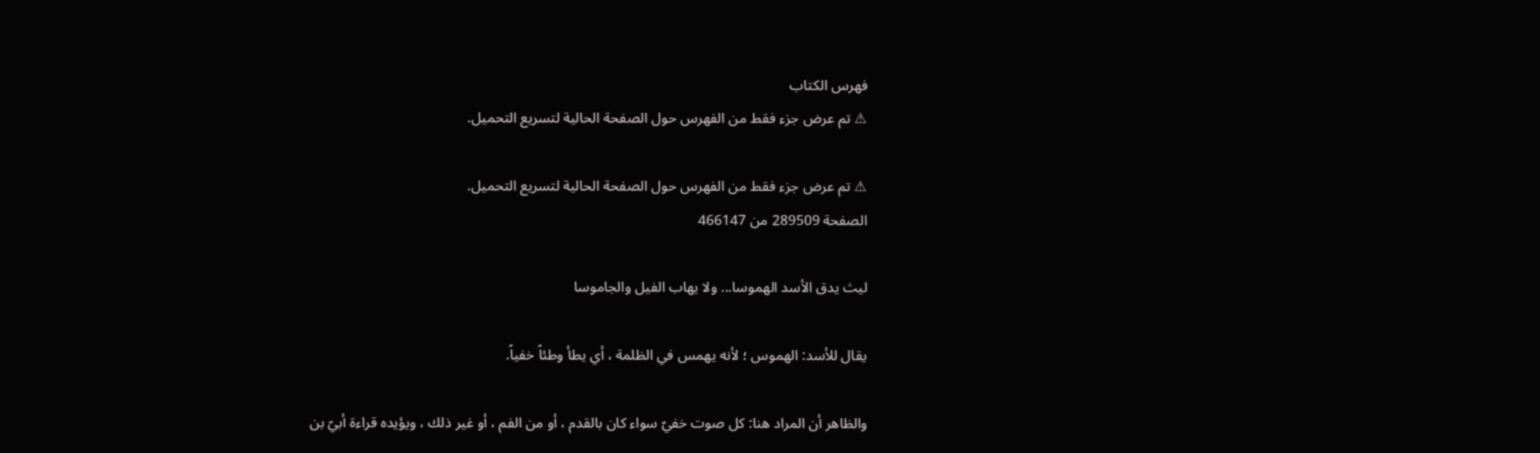فهرس الكتاب
⚠ تم عرض جزء فقط من الفهرس حول الصفحة الحالية لتسريع التحميل.

⚠ تم عرض جزء فقط من الفهرس حول الصفحة الحالية لتسريع التحميل.
الصفحة 289509 من 466147

ليث يدق الأسد الهموسا... ولا يهاب الفيل والجاموسا

يقال للأسد: الهموس ؛ لأنه يهمس في الظلمة ، أي يطأ وطئاً خفياً.

والظاهر أن المراد هنا: كل صوت خفيّ سواء كان بالقدم ، أو من الفم ، أو غير ذلك ، ويؤيده قراءة أبيّ بن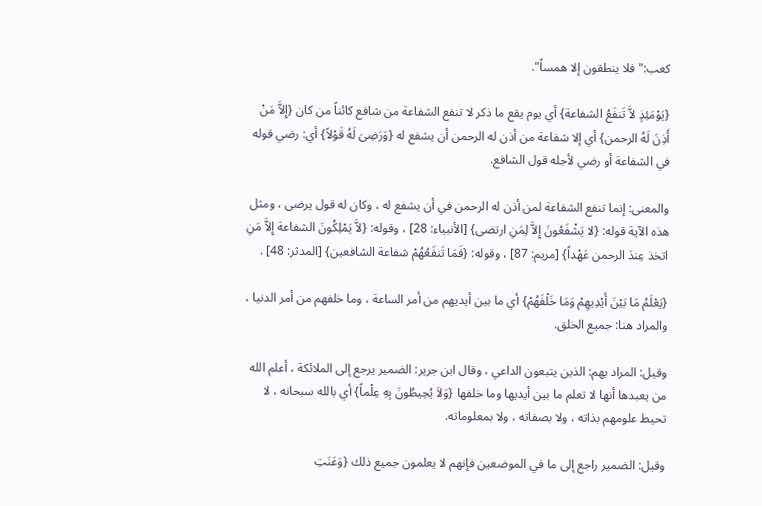كعب:"فلا ينطقون إلا همساً".

{يَوْمَئِذٍ لاَّ تَنفَعُ الشفاعة} أي يوم يقع ما ذكر لا تنفع الشفاعة من شافع كائناً من كان {إِلاَّ مَنْ أَذِنَ لَهُ الرحمن} أي إلا شفاعة من أذن له الرحمن أن يشفع له {وَرَضِىَ لَهُ قَوْلاً} أي: رضي قوله في الشفاعة أو رضي لأجله قول الشافع.

والمعنى: إنما تنفع الشفاعة لمن أذن له الرحمن في أن يشفع له ، وكان له قول يرضى ، ومثل هذه الآية قوله: {لا يَشْفَعُونَ إِلاَّ لِمَنِ ارتضى} [الأنبياء: 28] ، وقوله: {لاَّ يَمْلِكُونَ الشفاعة إِلاَّ مَنِ اتخذ عِندَ الرحمن عَهْداً} [مريم: 87] ، وقوله: {فَمَا تَنفَعُهُمْ شفاعة الشافعين} [المدثر: 48] .

{يَعْلَمُ مَا بَيْنَ أَيْدِيهِمْ وَمَا خَلْفَهُمْ} أي ما بين أيديهم من أمر الساعة ، وما خلفهم من أمر الدنيا ، والمراد هنا: جميع الخلق.

وقيل: المراد بهم: الذين يتبعون الداعي ، وقال ابن جرير: الضمير يرجع إلى الملائكة ، أعلم الله من يعبدها أنها لا تعلم ما بين أيديها وما خلفها {وَلاَ يُحِيطُونَ بِهِ عِلْماً} أي بالله سبحانه ، لا تحيط علومهم بذاته ، ولا بصفاته ، ولا بمعلوماته.

وقيل: الضمير راجع إلى ما في الموضعين فإنهم لا يعلمون جميع ذلك {وَعَنَتِ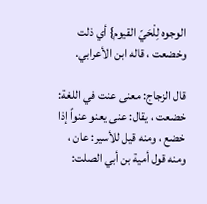الوجوه لِلْحَيّ القيوم} أي ذلت وخضعت ، قاله ابن الأعرابي.

قال الزجاج: معنى عنت في اللغة: خضعت ، يقال: عنى يعنو عنواً إذا خضع ، ومنه قيل للأسير: عان ، ومنه قول أمية بن أبي الصلت: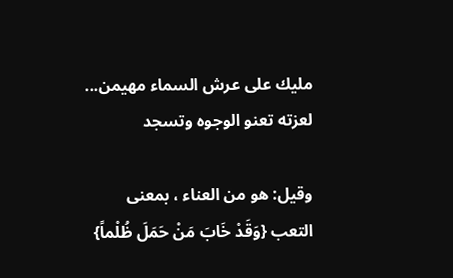مليك على عرش السماء مهيمن... لعزته تعنو الوجوه وتسجد

وقيل: هو من العناء ، بمعنى التعب {وَقَدْ خَابَ مَنْ حَمَلَ ظُلْماً}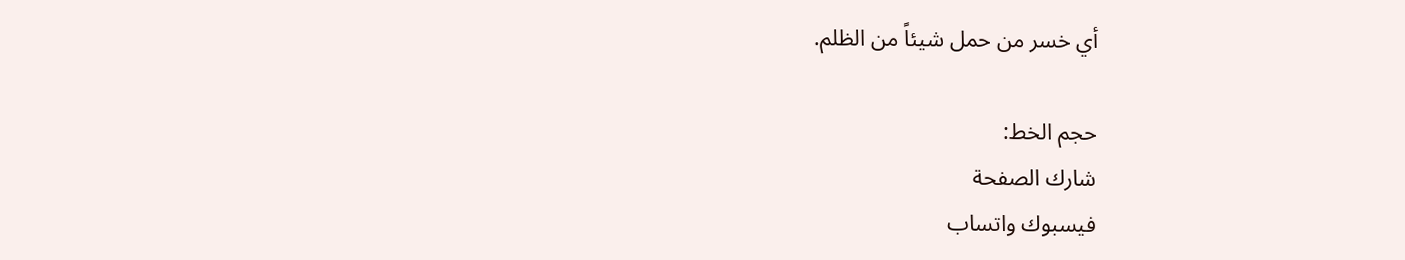أي خسر من حمل شيئاً من الظلم.

حجم الخط:
شارك الصفحة
فيسبوك واتساب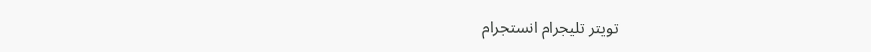تويتر تليجرام انستجرام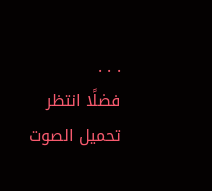. . .
فضلًا انتظر تحميل الصوت